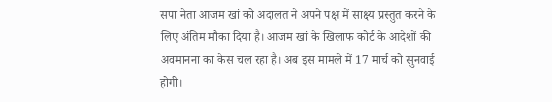सपा नेता आजम खां को अदालत ने अपने पक्ष में साक्ष्य प्रस्तुत करने के लिए अंतिम मौका दिया है। आजम खां के खिलाफ कोर्ट के आदेशों की अवमानना का केस चल रहा है। अब इस मामले में 17 मार्च को सुनवाई होगी।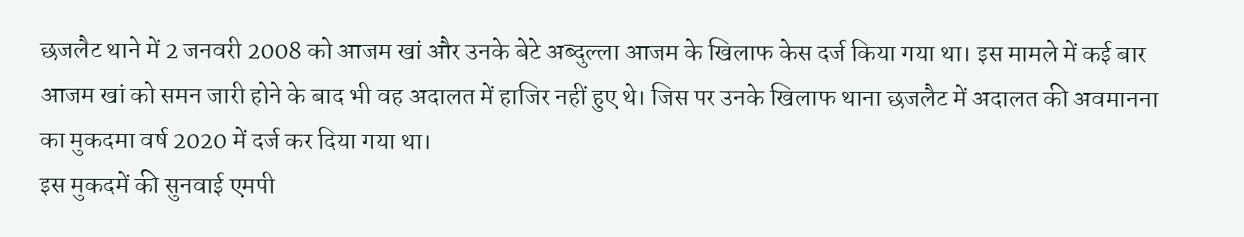छजलैट थाने में 2 जनवरी 2008 को आजम खां और उनके बेटे अब्दुल्ला आजम के खिलाफ केस दर्ज किया गया था। इस मामले में कई बार आजम खां को समन जारी होने के बाद भी वह अदालत में हाजिर नहीं हुए थे। जिस पर उनके खिलाफ थाना छजलैट में अदालत की अवमानना का मुकदमा वर्ष 2020 में दर्ज कर दिया गया था।
इस मुकदमें की सुनवाई एमपी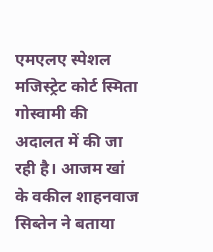एमएलए स्पेशल मजिस्ट्रेट कोर्ट स्मिता गोस्वामी की अदालत में की जा रही है। आजम खां के वकील शाहनवाज सिब्तेन ने बताया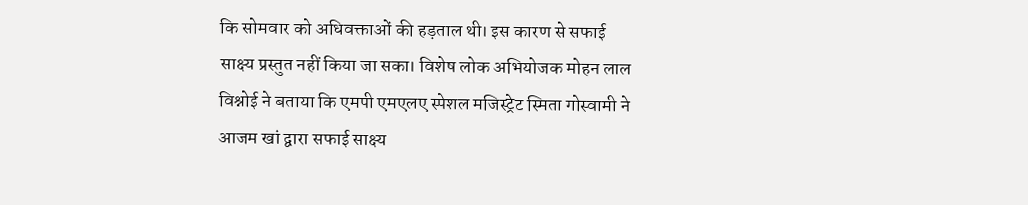कि सोमवार को अधिवक्ताओं की हड़ताल थी। इस कारण से सफाई साक्ष्य प्रस्तुत नहीं किया जा सका। विशेष लोक अभियोजक मोहन लाल विश्नोई ने बताया कि एमपी एमएलए स्पेशल मजिस्ट्रेट स्मिता गोस्वामी ने आजम खां द्वारा सफाई साक्ष्य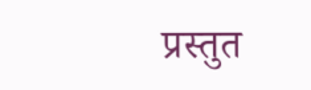प्रस्तुत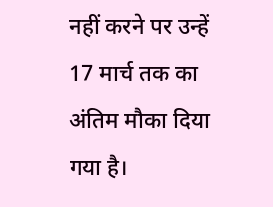नहीं करने पर उन्हें 17 मार्च तक का अंतिम मौका दिया गया है।